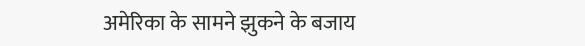अमेरिका के सामने झुकने के बजाय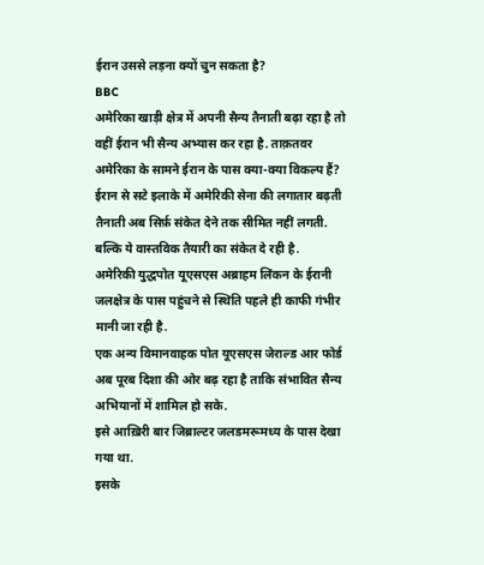ईरान उससे लड़ना क्यों चुन सकता है?
BBC
अमेरिका खाड़ी क्षेत्र में अपनी सैन्य तैनाती बढ़ा रहा है तो वहीं ईरान भी सैन्य अभ्यास कर रहा है. ताक़तवर अमेरिका के सामने ईरान के पास क्या-क्या विकल्प हैं?
ईरान से सटे इलाके में अमेरिकी सेना की लगातार बढ़ती तैनाती अब सिर्फ़ संकेत देने तक सीमित नहीं लगती. बल्कि ये वास्तविक तैयारी का संकेत दे रही है.
अमेरिकी युद्धपोत यूएसएस अब्राहम लिंकन के ईरानी जलक्षेत्र के पास पहुंचने से स्थिति पहले ही काफी गंभीर मानी जा रही है.
एक अन्य विमानवाहक पोत यूएसएस जेराल्ड आर फोर्ड अब पूरब दिशा की ओर बढ़ रहा है ताकि संभावित सैन्य अभियानों में शामिल हो सके.
इसे आख़िरी बार जिब्राल्टर जलडमरूमध्य के पास देखा गया था.
इसके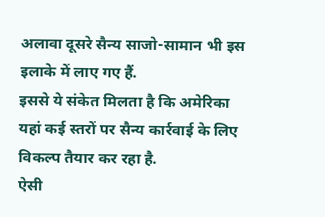अलावा दूसरे सैन्य साजो-सामान भी इस इलाके में लाए गए हैं.
इससे ये संकेत मिलता है कि अमेरिका यहां कई स्तरों पर सैन्य कार्रवाई के लिए विकल्प तैयार कर रहा है.
ऐसी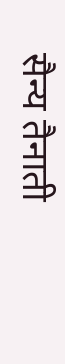सैन्य तैनाती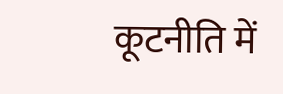कूटनीति में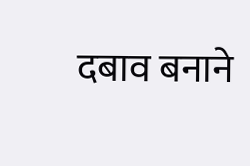दबाव बनाने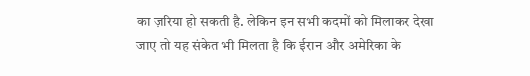का ज़रिया हो सकती है. लेकिन इन सभी कदमों को मिलाकर देखा जाए तो यह संकेत भी मिलता है कि ईरान और अमेरिका के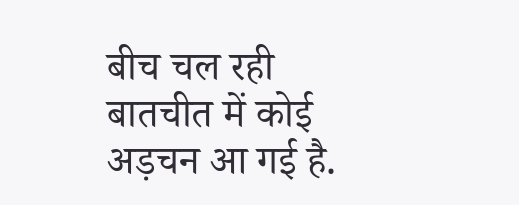बीच चल रही बातचीत में कोई अड़चन आ गई है.